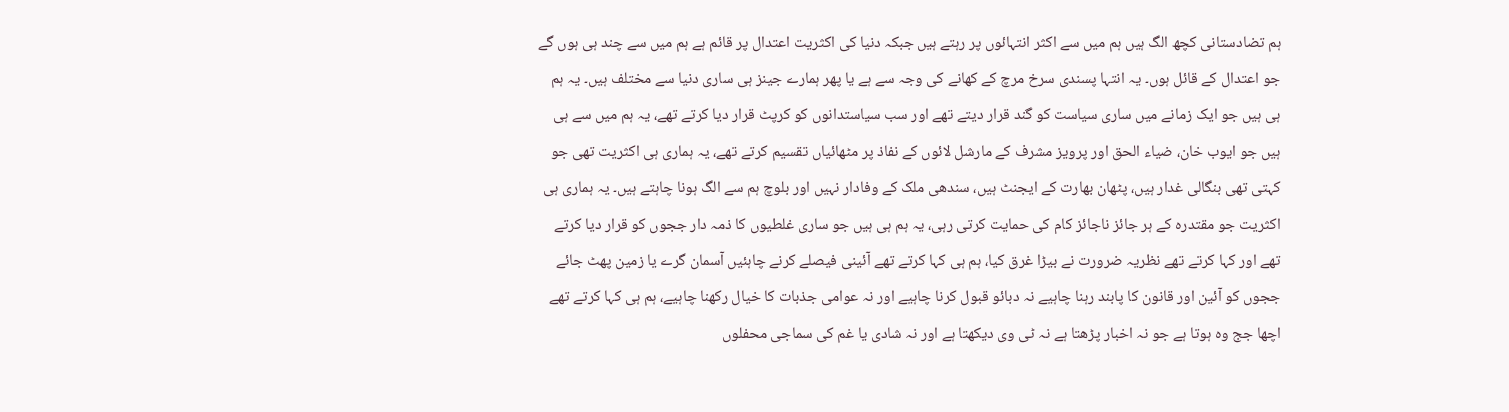ہم تضادستانی کچھ الگ ہیں ہم میں سے اکثر انتہائوں پر رہتے ہیں جبکہ دنیا کی اکثریت اعتدال پر قائم ہے ہم میں سے چند ہی ہوں گے جو اعتدال کے قائل ہوں۔ یہ انتہا پسندی سرخ مرچ کے کھانے کی وجہ سے ہے یا پھر ہمارے جینز ہی ساری دنیا سے مختلف ہیں۔ یہ ہم ہی ہیں جو ایک زمانے میں ساری سیاست کو گند قرار دیتے تھے اور سب سیاستدانوں کو کرپٹ قرار دیا کرتے تھے، یہ ہم میں سے ہی ہیں جو ایوب خان، ضیاء الحق اور پرویز مشرف کے مارشل لائوں کے نفاذ پر مٹھائیاں تقسیم کرتے تھے، یہ ہماری ہی اکثریت تھی جو کہتی تھی بنگالی غدار ہیں، پٹھان بھارت کے ایجنٹ ہیں، سندھی ملک کے وفادار نہیں اور بلوچ ہم سے الگ ہونا چاہتے ہیں۔ یہ ہماری ہی اکثریت جو مقتدرہ کے ہر جائز ناجائز کام کی حمایت کرتی رہی، یہ ہم ہی ہیں جو ساری غلطیوں کا ذمہ دار ججوں کو قرار دیا کرتے تھے اور کہا کرتے تھے نظریہ ضرورت نے بیڑا غرق کیا، ہم ہی کہا کرتے تھے آئینی فیصلے کرنے چاہئیں آسمان گرے یا زمین پھٹ جائے ججوں کو آئین اور قانون کا پابند رہنا چاہیے نہ دبائو قبول کرنا چاہیے اور نہ عوامی جذبات کا خیال رکھنا چاہیے، ہم ہی کہا کرتے تھے اچھا جج وہ ہوتا ہے جو نہ اخبار پڑھتا ہے نہ ٹی وی دیکھتا ہے اور نہ شادی یا غم کی سماجی محفلوں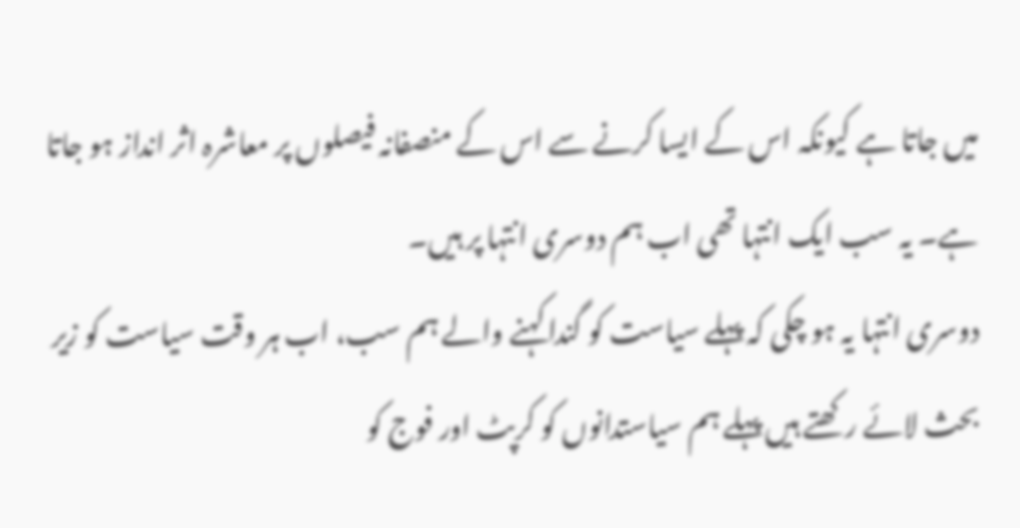میں جاتا ہے کیونکہ اس کے ایسا کرنے سے اس کے منصفانہ فیصلوں پر معاشرہ اثر انداز ہو جاتا ہے۔ یہ سب ایک انتہا تھی اب ہم دوسری انتہا پر ہیں۔
دوسری انتہا یہ ہو چکی کہ پہلے سیاست کو گندا کہنے والے ہم سب، اب ہر وقت سیاست کو زیر بحث لائے رکھتے ہیں پہلے ہم سیاستدانوں کو کرپٹ اور فوج کو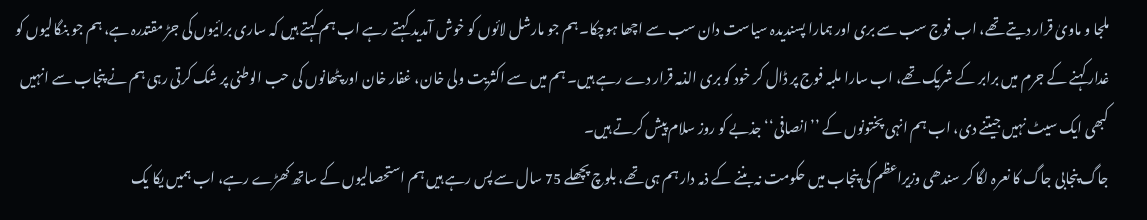ملجا و ماویٰ قرار دیتے تھے، اب فوج سب سے بری اور ہمارا پسندیدہ سیاست دان سب سے اچھا ہوچکا۔ ہم جو مارشل لائوں کو خوش آمدید کہتے رہے اب ہم کہتے ہیں کہ ساری برائیوں کی جڑ مقتدرہ ہے، ہم جو بنگالیوں کو غدار کہنے کے جرم میں برابر کے شریک تھے، اب سارا ملبہ فوج پر ڈال کر خود کو بری الذمہ قرار دے رہے ہیں۔ ہم میں سے اکثریت ولی خان، غفار خان اور پٹھانوں کی حب الوطنی پر شک کرتی رہی ہم نے پنجاب سے انہیں کبھی ایک سیٹ نہیں جیتنے دی، اب ہم انہی پختونوں کے ’’انصافی‘‘ جذبے کو روز سلام پیش کرتے ہیں۔
جاگ پنجابی جاگ کا نعرہ لگا کر سندھی وزیراعظم کی پنجاب میں حکومت نہ بننے کے ذمہ دار ہم ہی تھے، بلوچ پچھلے 75 سال سے پس رہے ہیں ہم استحصالیوں کے ساتھ کھڑے رہے، اب ہمیں یکا یک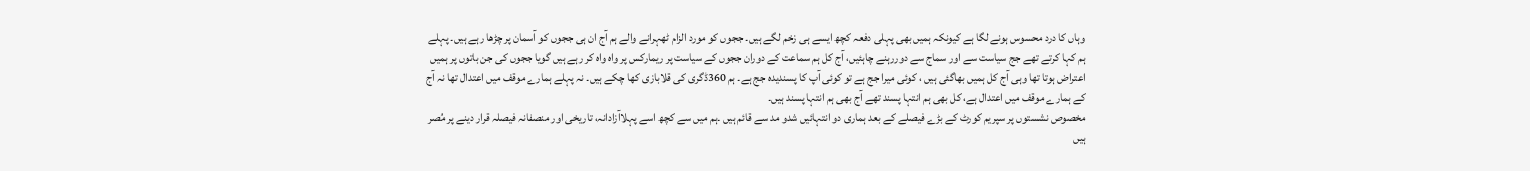وہاں کا درد محسوس ہونے لگا ہے کیونکہ ہمیں بھی پہلی دفعہ کچھ ایسے ہی زخم لگے ہیں۔ ججوں کو مورد الزام ٹھہرانے والے ہم آج ان ہی ججوں کو آسمان پر چڑھا رہے ہیں۔ پہلے ہم کہا کرتے تھے جج سیاست سے اور سماج سے دوررہنے چاہئیں، آج کل ہم سماعت کے دوران ججوں کے سیاست پر ریمارکس پر واہ واہ کر رہے ہیں گویا ججوں کی جن باتوں پر ہمیں اعتراض ہوتا تھا وہی آج کل ہمیں بھاگئی ہیں ، کوئی میرا جج ہے تو کوئی آپ کا پسندیدہ جج ہے۔ ہم 360ڈگری کی قلابازی کھا چکے ہیں۔ نہ پہلے ہمارے موقف میں اعتدال تھا نہ آج کے ہمارے موقف میں اعتدال ہے، کل بھی ہم انتہا پسند تھے آج بھی ہم انتہا پسند ہیں۔
مخصوص نشستوں پر سپریم کورٹ کے بڑے فیصلے کے بعد ہماری دو انتہائیں شدو مد سے قائم ہیں ۔ہم میں سے کچھ اسے پہلاآزادانہ، تاریخی اور منصفانہ فیصلہ قرار دینے پر مُصر ہیں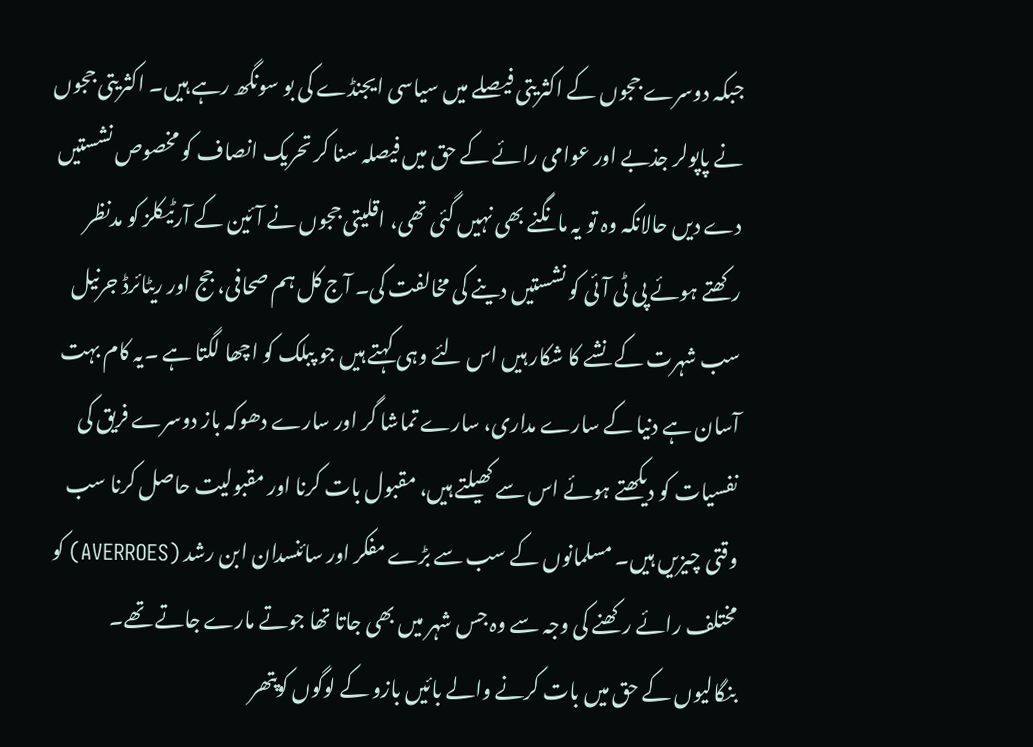جبکہ دوسرے ججوں کے اکثریتی فیصلے میں سیاسی ایجنڈے کی بو سونگھ رہے ہیں۔ اکثریتی ججوں نے پاپولر جذبے اور عوامی رائے کے حق میں فیصلہ سنا کر تحریک انصاف کو مخصوص نشستیں دے دیں حالانکہ وہ تو یہ مانگنے بھی نہیں گئی تھی، اقلیتی ججوں نے آئین کے آرٹیکلز کو مدنظر رکھتے ہوئے پی ٹی آئی کو نشستیں دینے کی مخالفت کی۔ آج کل ہم صحافی، جج اور ریٹائرڈ جرنیل سب شہرت کے نشے کا شکار ہیں اس لئے وہی کہتے ہیں جو پبلک کو اچھا لگتا ہے ۔یہ کام بہت آسان ہے دنیا کے سارے مداری، سارے تماشا گر اور سارے دھوکہ باز دوسرے فریق کی نفسیات کو دیکھتے ہوئے اس سے کھیلتے ہیں، مقبول بات کرنا اور مقبولیت حاصل کرنا سب وقتی چیزیں ہیں۔ مسلمانوں کے سب سے بڑے مفکر اور سائنسدان ابن رشد (AVERROES) کو مختلف رائے رکھنے کی وجہ سے وہ جس شہر میں بھی جاتا تھا جوتے مارے جاتے تھے۔
بنگالیوں کے حق میں بات کرنے والے بائیں بازو کے لوگوں کوپتھر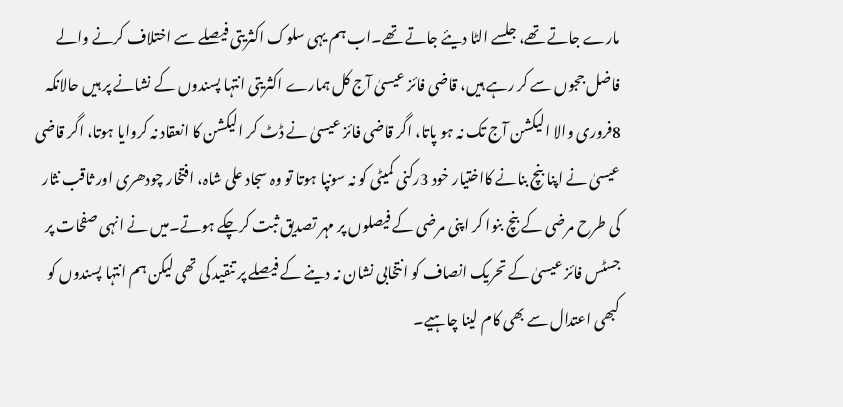مارے جاتے تھے، جلسے الٹا دیئے جاتے تھے۔اب ہم یہی سلوک اکثریتی فیصلے سے اختلاف کرنے والے فاضل ججوں سے کر رہے ہیں، قاضی فائز عیسیٰ آج کل ہمارے اکثریتی انتہا پسندوں کے نشانے پر ہیں حالانکہ 8فروری والا الیکشن آج تک نہ ہو پاتا، اگر قاضی فائز عیسیٰ نے ڈٹ کر الیکشن کا انعقاد نہ کروایا ہوتا، اگر قاضی عیسیٰ نے اپنا بنچ بنانے کااختیار خود 3رکنی کمیٹی کو نہ سونپا ہوتا تو وہ سجاد علی شاہ، افتخار چودھری اور ثاقب نثار کی طرح مرضی کے بنچ بنوا کر اپنی مرضی کے فیصلوں پر مہر تصدیق ثبت کرچکے ہوتے۔میں نے انہی صفحات پر جسٹس فائز عیسیٰ کے تحریک انصاف کو انتخابی نشان نہ دینے کے فیصلے پر تنقید کی تھی لیکن ہم انتہا پسندوں کو کبھی اعتدال سے بھی کام لینا چاہیے۔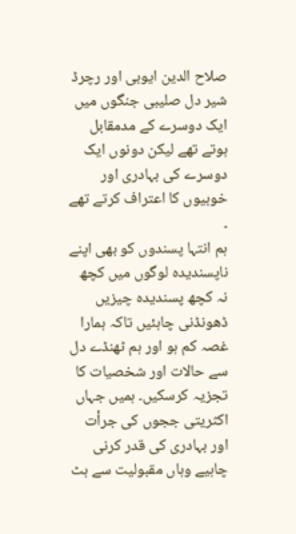صلاح الدین ایوبی اور رچرڈ شیر دل صلیبی جنگوں میں ایک دوسرے کے مدمقابل ہوتے تھے لیکن دونوں ایک دوسرے کی بہادری اور خوبیوں کا اعتراف کرتے تھے ۔
ہم انتہا پسندوں کو بھی اپنے ناپسندیدہ لوگوں میں کچھ نہ کچھ پسندیدہ چیزیں ڈھونڈنی چاہئیں تاکہ ہمارا غصہ کم ہو اور ہم ٹھنڈے دل سے حالات اور شخصیات کا تجزیہ کرسکیں۔ ہمیں جہاں اکثریتی ججوں کی جرأت اور بہادری کی قدر کرنی چاہیے وہاں مقبولیت سے ہٹ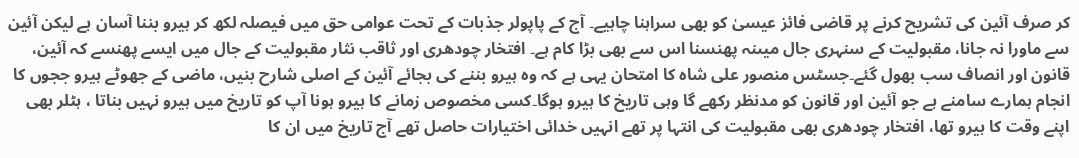کر صرف آئین کی تشریح کرنے پر قاضی فائز عیسیٰ کو بھی سراہنا چاہیے۔ آج کے پاپولر جذبات کے تحت عوامی حق میں فیصلہ لکھ کر ہیرو بننا آسان ہے لیکن آئین سے ماورا نہ جانا، مقبولیت کے سنہری جال میںنہ پھنسنا اس سے بھی بڑا کام ہے۔ افتخار چودھری اور ثاقب نثار مقبولیت کے جال میں ایسے پھنسے کہ آئین، قانون اور انصاف سب بھول گئے۔جسٹس منصور علی شاہ کا امتحان یہی ہے کہ وہ ہیرو بننے کی بجائے آئین کے اصلی شارح بنیں، ماضی کے جھوٹے ہیرو ججوں کا انجام ہمارے سامنے ہے جو آئین اور قانون کو مدنظر رکھے گا وہی تاریخ کا ہیرو ہوگا۔کسی مخصوص زمانے کا ہیرو ہونا آپ کو تاریخ میں ہیرو نہیں بناتا ، ہٹلر بھی اپنے وقت کا ہیرو تھا، افتخار چودھری بھی مقبولیت کی انتہا پر تھے انہیں خدائی اختیارات حاصل تھے آج تاریخ میں ان کا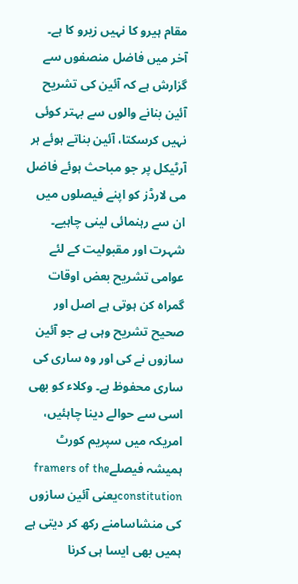مقام ہیرو کا نہیں زیرو کا ہے۔
آخر میں فاضل منصفوں سے گزارش ہے کہ آئین کی تشریح آئین بنانے والوں سے بہتر کوئی نہیں کرسکتا، آئین بناتے ہوئے ہر آرٹیکل پر جو مباحث ہوئے فاضل می لارڈز کو اپنے فیصلوں میں ان سے رہنمائی لینی چاہیے۔ شہرت اور مقبولیت کے لئے عوامی تشریح بعض اوقات گمراہ کن ہوتی ہے اصل اور صحیح تشریح وہی ہے جو آئین سازوں نے کی اور وہ ساری کی ساری محفوظ ہے۔ وکلاء کو بھی اسی سے حوالے دینا چاہئیں، امریکہ میں سپریم کورٹ ہمیشہ فیصلےframers of the constitutionیعنی آئین سازوں کی منشاسامنے رکھ کر دیتی ہے ہمیں بھی ایسا ہی کرنا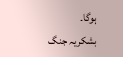ہوگا۔
بشکریہ جنگ